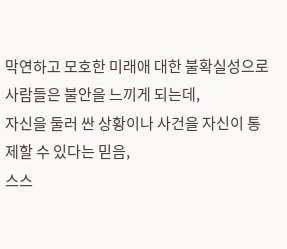막연하고 모호한 미래애 대한 불확실성으로 사람들은 불안을 느끼게 되는데,
자신을 둘러 싼 상황이나 사건을 자신이 통제할 수 있다는 믿음,
스스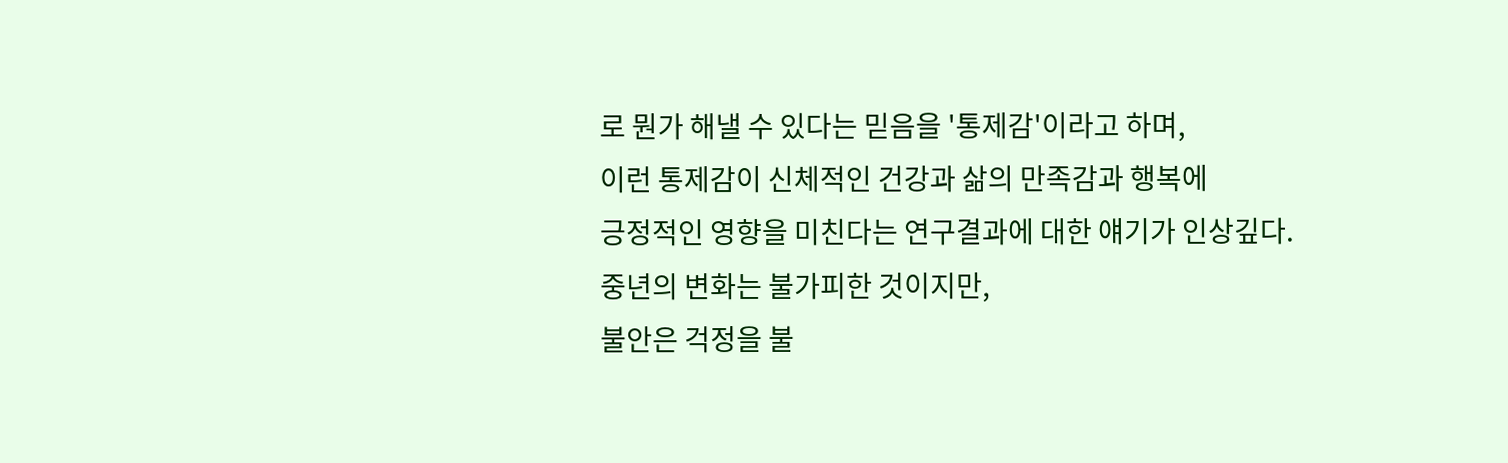로 뭔가 해낼 수 있다는 믿음을 '통제감'이라고 하며,
이런 통제감이 신체적인 건강과 삶의 만족감과 행복에
긍정적인 영향을 미친다는 연구결과에 대한 얘기가 인상깊다.
중년의 변화는 불가피한 것이지만,
불안은 걱정을 불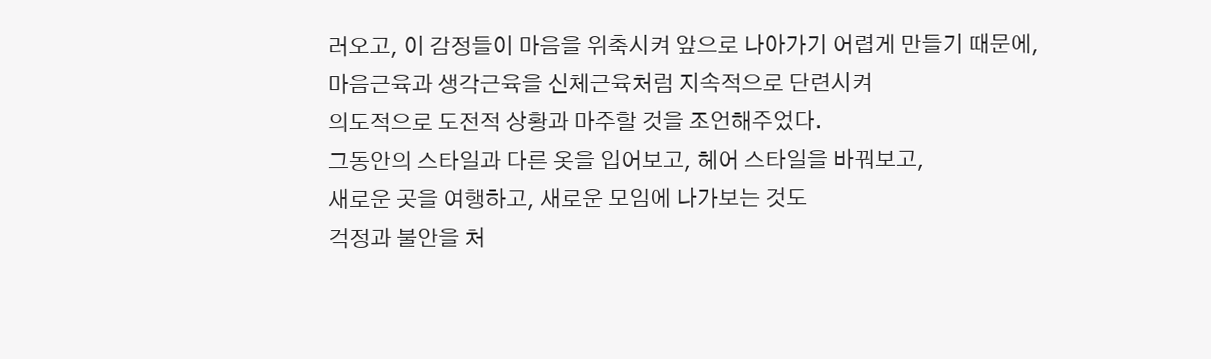러오고, 이 감정들이 마음을 위축시켜 앞으로 나아가기 어렵게 만들기 때문에,
마음근육과 생각근육을 신체근육처럼 지속적으로 단련시켜
의도적으로 도전적 상황과 마주할 것을 조언해주었다.
그동안의 스타일과 다른 옷을 입어보고, 헤어 스타일을 바꿔보고,
새로운 곳을 여행하고, 새로운 모임에 나가보는 것도
걱정과 불안을 처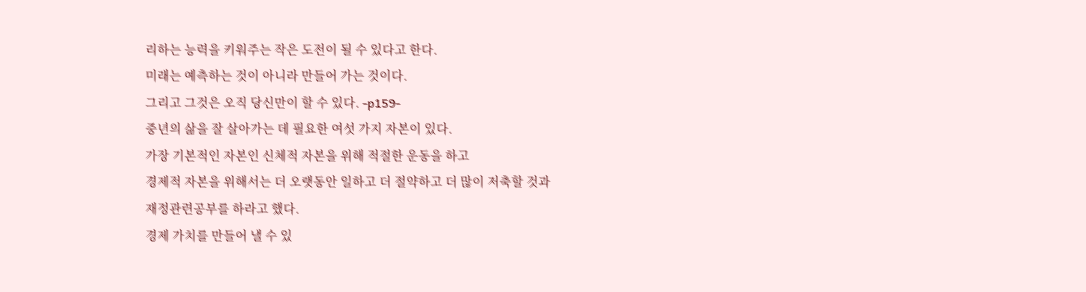리하는 능력을 키워주는 작은 도전이 될 수 있다고 한다.
미래는 예측하는 것이 아니라 만들어 가는 것이다.
그리고 그것은 오직 당신만이 할 수 있다. -p159-
중년의 삶을 잘 살아가는 데 필요한 여섯 가지 자본이 있다.
가장 기본적인 자본인 신체적 자본을 위해 적절한 운동을 하고
경제적 자본을 위해서는 더 오랫동안 일하고 더 절약하고 더 많이 저축할 것과
재정관련공부를 하라고 했다.
경제 가치를 만들어 낼 수 있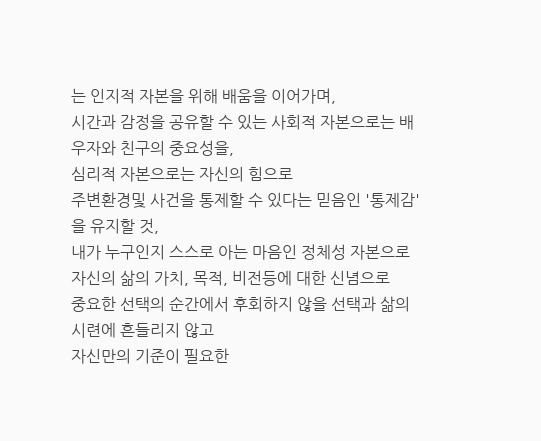는 인지적 자본을 위해 배움을 이어가며,
시간과 감정을 공유할 수 있는 사회적 자본으로는 배우자와 친구의 중요성을,
심리적 자본으로는 자신의 힘으로
주변환경및 사건을 통제할 수 있다는 믿음인 '통제감'을 유지할 것,
내가 누구인지 스스로 아는 마음인 정체성 자본으로
자신의 삶의 가치, 목적, 비전등에 대한 신념으로
중요한 선택의 순간에서 후회하지 않을 선택과 삶의 시련에 흔들리지 않고
자신만의 기준이 필요한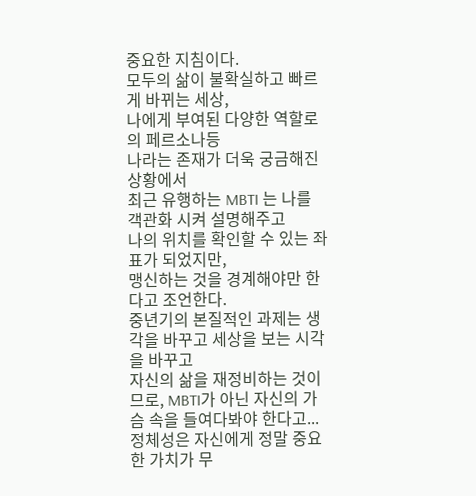중요한 지침이다.
모두의 삶이 불확실하고 빠르게 바뀌는 세상,
나에게 부여된 다양한 역할로의 페르소나등
나라는 존재가 더욱 궁금해진 상황에서
최근 유행하는 MBTI 는 나를 객관화 시켜 설명해주고
나의 위치를 확인할 수 있는 좌표가 되었지만,
맹신하는 것을 경계해야만 한다고 조언한다.
중년기의 본질적인 과제는 생각을 바꾸고 세상을 보는 시각을 바꾸고
자신의 삶을 재정비하는 것이므로, MBTI가 아닌 자신의 가슴 속을 들여다봐야 한다고...
정체성은 자신에게 정말 중요한 가치가 무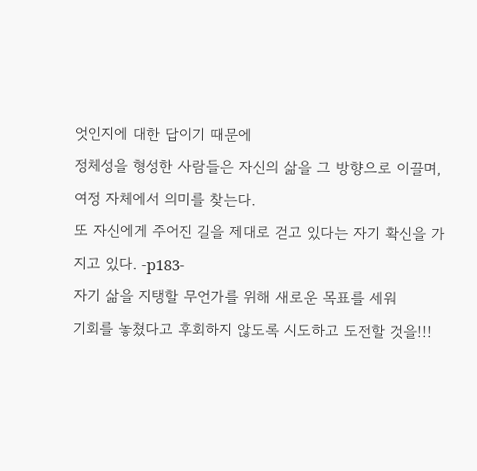엇인지에 대한 답이기 때문에
정체성을 형성한 사람들은 자신의 삶을 그 방향으로 이끌며,
여정 자체에서 의미를 찾는다.
또 자신에게 주어진 길을 제대로 걷고 있다는 자기 확신을 가지고 있다. -p183-
자기 삶을 지탱할 무언가를 위해 새로운 목표를 세워
기회를 놓쳤다고 후회하지 않도록 시도하고 도전할 것을!!!